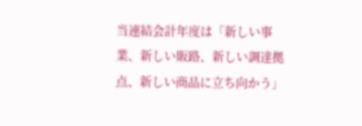当連結会計年度は「新しい事業、新しい販路、新しい調達拠点、新しい商品に立ち向かう」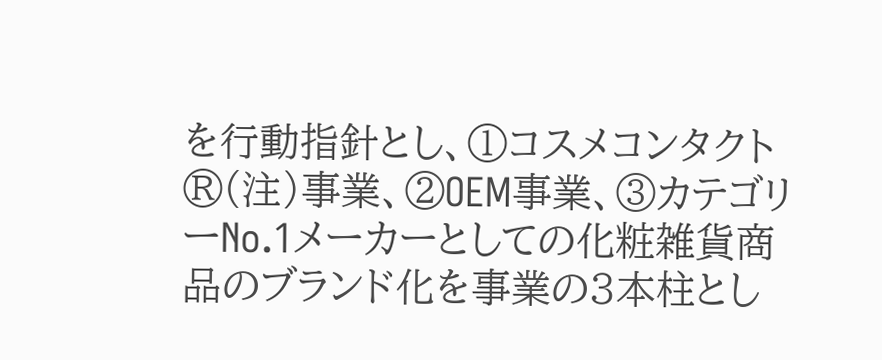を行動指針とし、①コスメコンタクト®(注)事業、②OEM事業、③カテゴリーNo.1メーカーとしての化粧雑貨商品のブランド化を事業の3本柱とし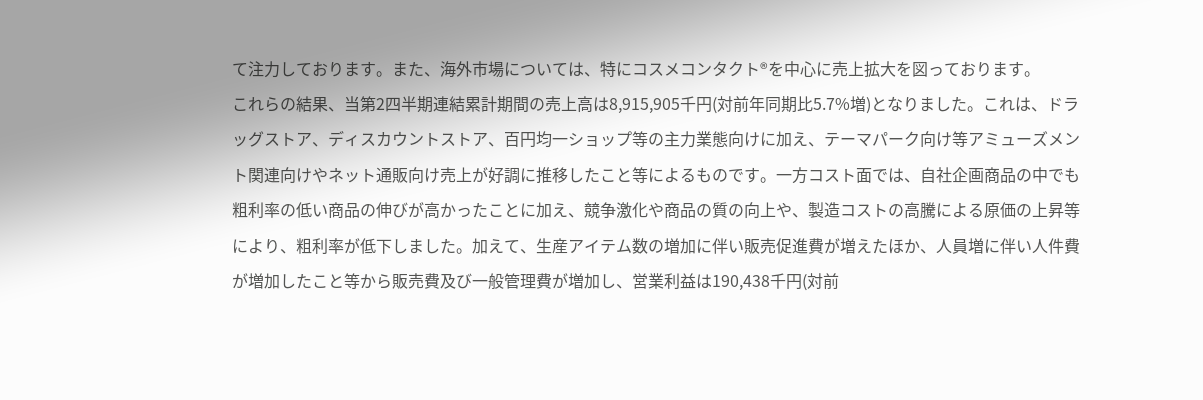て注力しております。また、海外市場については、特にコスメコンタクト®を中心に売上拡大を図っております。
これらの結果、当第2四半期連結累計期間の売上高は8,915,905千円(対前年同期比5.7%増)となりました。これは、ドラッグストア、ディスカウントストア、百円均一ショップ等の主力業態向けに加え、テーマパーク向け等アミューズメント関連向けやネット通販向け売上が好調に推移したこと等によるものです。一方コスト面では、自社企画商品の中でも粗利率の低い商品の伸びが高かったことに加え、競争激化や商品の質の向上や、製造コストの高騰による原価の上昇等により、粗利率が低下しました。加えて、生産アイテム数の増加に伴い販売促進費が増えたほか、人員増に伴い人件費が増加したこと等から販売費及び一般管理費が増加し、営業利益は190,438千円(対前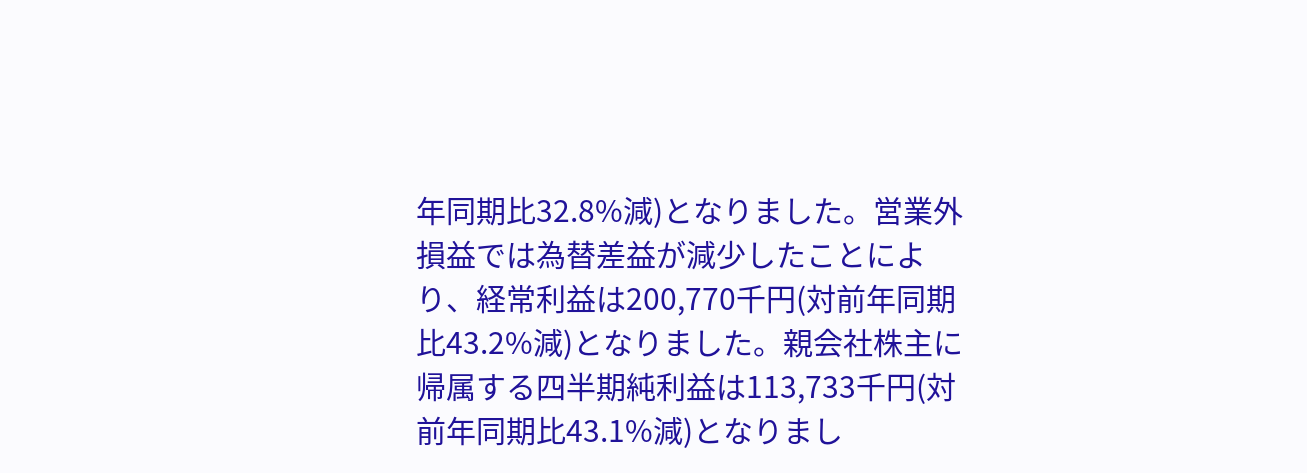年同期比32.8%減)となりました。営業外損益では為替差益が減少したことにより、経常利益は200,770千円(対前年同期比43.2%減)となりました。親会社株主に帰属する四半期純利益は113,733千円(対前年同期比43.1%減)となりまし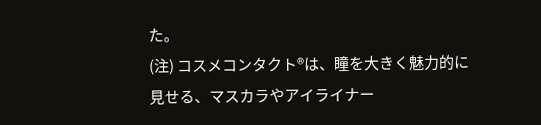た。
(注) コスメコンタクト®は、瞳を大きく魅力的に見せる、マスカラやアイライナー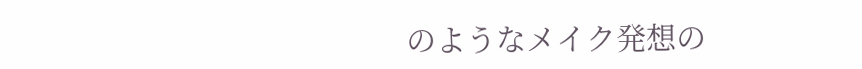のようなメイク発想の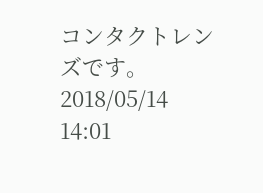コンタクトレンズです。
2018/05/14 14:01